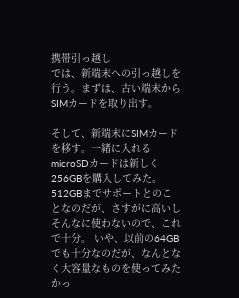携帯引っ越し
では、新端末への引っ越しを行う。まずは、古い端末からSIMカードを取り出す。

そして、新端末にSIMカードを移す。一緒に入れるmicroSDカードは新しく256GBを購入してみた。 512GBまでサポートとのことなのだが、さすがに高いしそんなに使わないので、これで十分。 いや、以前の64GBでも十分なのだが、なんとなく大容量なものを使ってみたかっ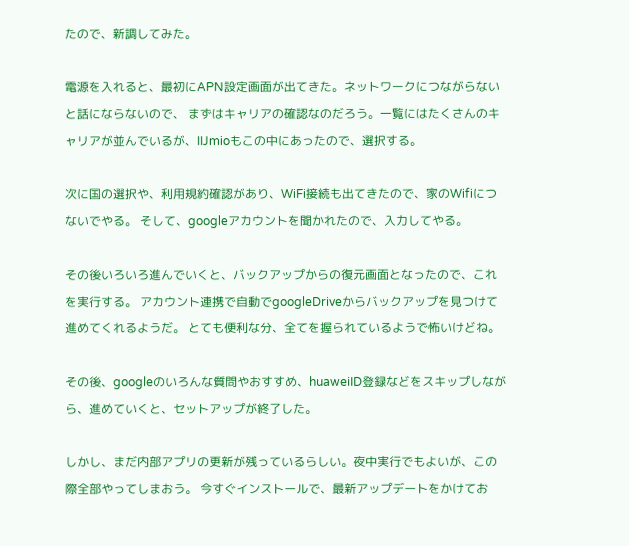たので、新調してみた。

電源を入れると、最初にAPN設定画面が出てきた。ネットワークにつながらないと話にならないので、 まずはキャリアの確認なのだろう。一覧にはたくさんのキャリアが並んでいるが、IIJmioもこの中にあったので、選択する。

次に国の選択や、利用規約確認があり、WiFi接続も出てきたので、家のWifiにつないでやる。 そして、googleアカウントを聞かれたので、入力してやる。

その後いろいろ進んでいくと、バックアップからの復元画面となったので、これを実行する。 アカウント連携で自動でgoogleDriveからバックアップを見つけて進めてくれるようだ。 とても便利な分、全てを握られているようで怖いけどね。

その後、googleのいろんな質問やおすすめ、huaweiID登録などをスキップしながら、進めていくと、セットアップが終了した。

しかし、まだ内部アプリの更新が残っているらしい。夜中実行でもよいが、この際全部やってしまおう。 今すぐインストールで、最新アップデートをかけてお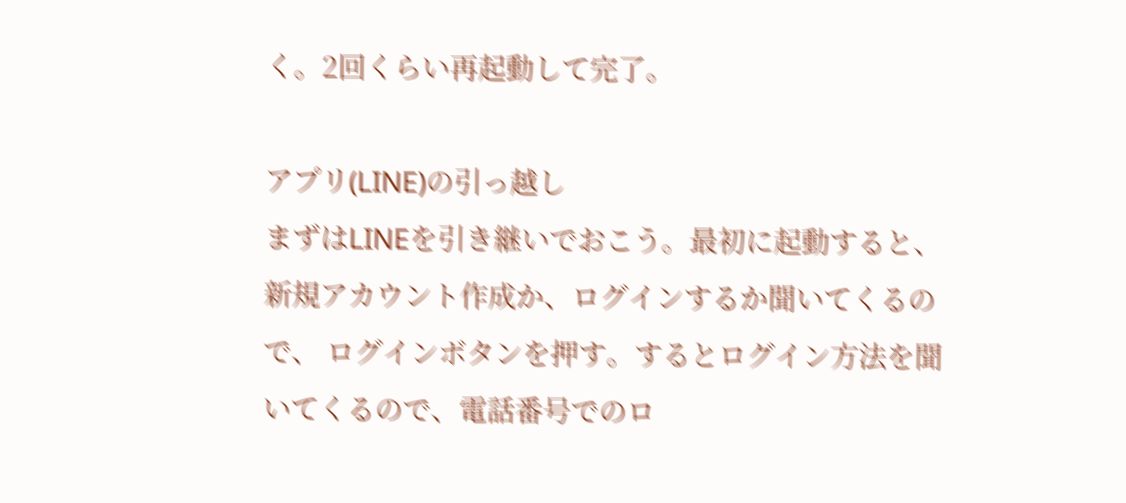く。2回くらい再起動して完了。

アプリ(LINE)の引っ越し
まずはLINEを引き継いでおこう。最初に起動すると、新規アカウント作成か、ログインするか聞いてくるので、 ログインボタンを押す。するとログイン方法を聞いてくるので、電話番号でのロ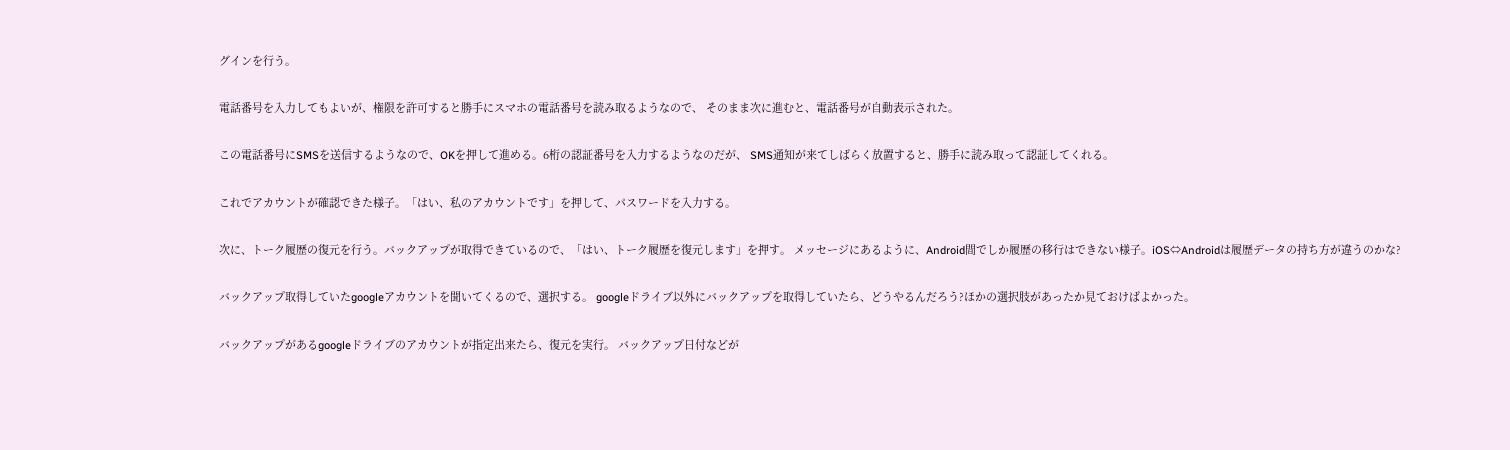グインを行う。

電話番号を入力してもよいが、権限を許可すると勝手にスマホの電話番号を読み取るようなので、 そのまま次に進むと、電話番号が自動表示された。

この電話番号にSMSを送信するようなので、OKを押して進める。6桁の認証番号を入力するようなのだが、 SMS通知が来てしばらく放置すると、勝手に読み取って認証してくれる。

これでアカウントが確認できた様子。「はい、私のアカウントです」を押して、パスワードを入力する。

次に、トーク履歴の復元を行う。バックアップが取得できているので、「はい、トーク履歴を復元します」を押す。 メッセージにあるように、Android間でしか履歴の移行はできない様子。iOS⇔Androidは履歴データの持ち方が違うのかな?

バックアップ取得していたgoogleアカウントを聞いてくるので、選択する。 googleドライブ以外にバックアップを取得していたら、どうやるんだろう?ほかの選択肢があったか見ておけばよかった。

バックアップがあるgoogleドライブのアカウントが指定出来たら、復元を実行。 バックアップ日付などが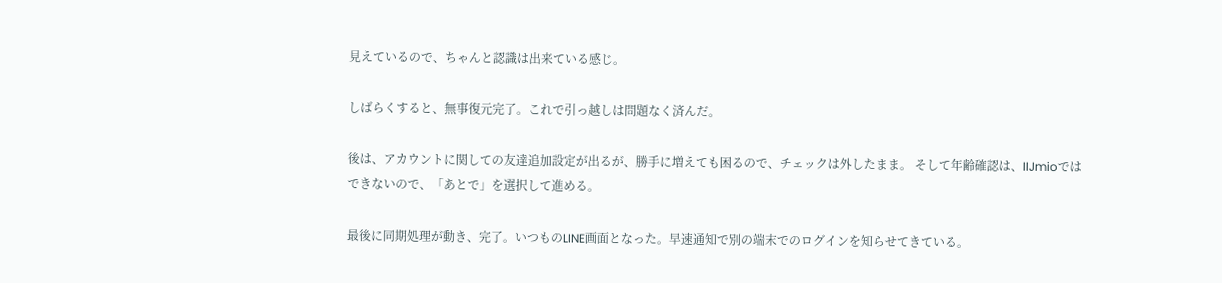見えているので、ちゃんと認識は出来ている感じ。

しばらくすると、無事復元完了。これで引っ越しは問題なく済んだ。

後は、アカウントに関しての友達追加設定が出るが、勝手に増えても困るので、チェックは外したまま。 そして年齢確認は、IIJmioではできないので、「あとで」を選択して進める。

最後に同期処理が動き、完了。いつものLINE画面となった。早速通知で別の端末でのログインを知らせてきている。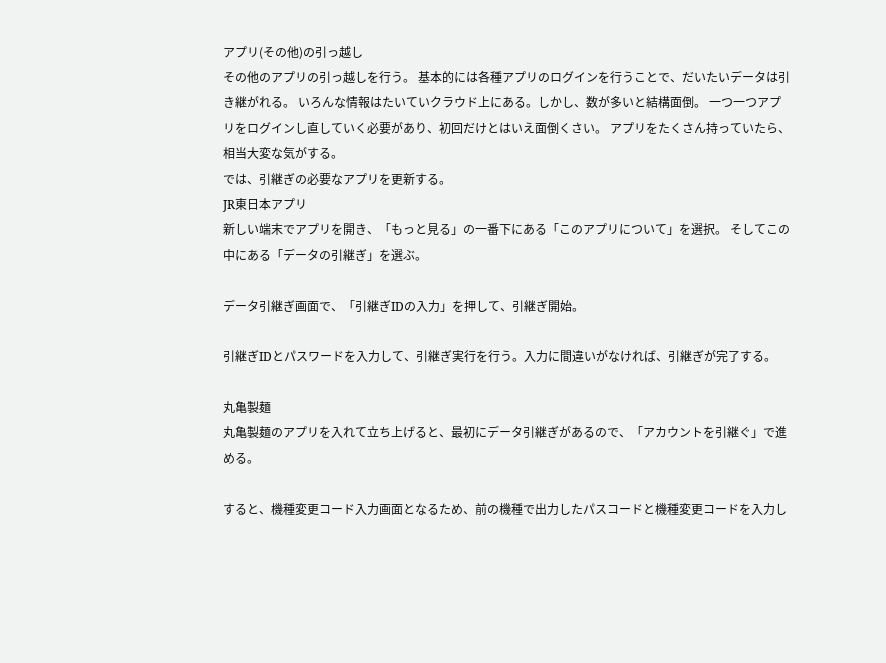アプリ(その他)の引っ越し
その他のアプリの引っ越しを行う。 基本的には各種アプリのログインを行うことで、だいたいデータは引き継がれる。 いろんな情報はたいていクラウド上にある。しかし、数が多いと結構面倒。 一つ一つアプリをログインし直していく必要があり、初回だけとはいえ面倒くさい。 アプリをたくさん持っていたら、相当大変な気がする。
では、引継ぎの必要なアプリを更新する。
JR東日本アプリ
新しい端末でアプリを開き、「もっと見る」の一番下にある「このアプリについて」を選択。 そしてこの中にある「データの引継ぎ」を選ぶ。

データ引継ぎ画面で、「引継ぎIDの入力」を押して、引継ぎ開始。

引継ぎIDとパスワードを入力して、引継ぎ実行を行う。入力に間違いがなければ、引継ぎが完了する。

丸亀製麺
丸亀製麺のアプリを入れて立ち上げると、最初にデータ引継ぎがあるので、「アカウントを引継ぐ」で進める。

すると、機種変更コード入力画面となるため、前の機種で出力したパスコードと機種変更コードを入力し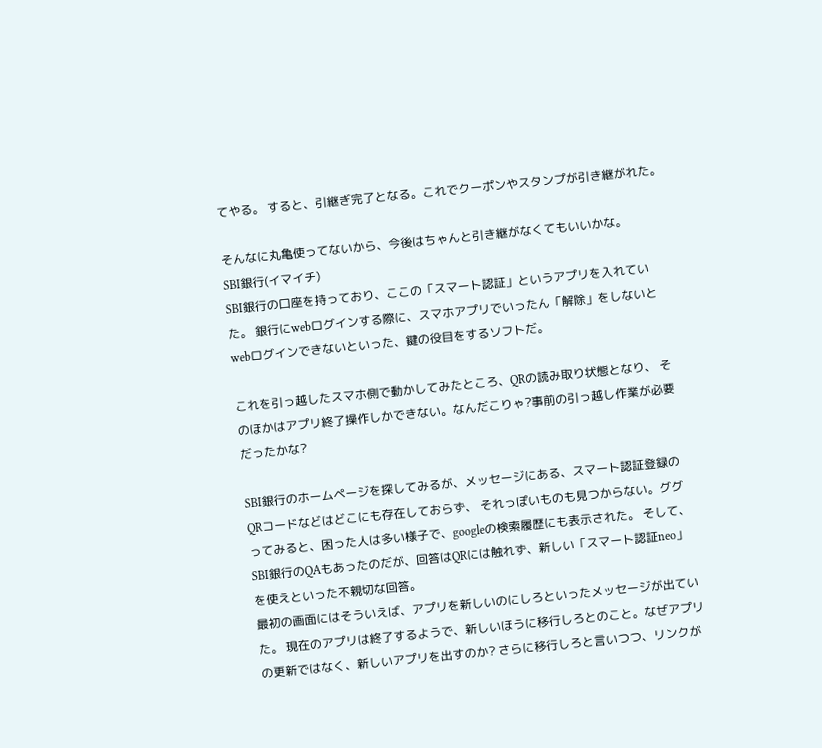てやる。 すると、引継ぎ完了となる。これでクーポンやスタンプが引き継がれた。

そんなに丸亀使ってないから、今後はちゃんと引き継がなくてもいいかな。
SBI銀行(イマイチ)
SBI銀行の口座を持っており、ここの「スマート認証」というアプリを入れていた。 銀行にwebログインする際に、スマホアプリでいったん「解除」をしないとwebログインできないといった、鍵の役目をするソフトだ。

これを引っ越したスマホ側で動かしてみたところ、QRの読み取り状態となり、 そのほかはアプリ終了操作しかできない。なんだこりゃ?事前の引っ越し作業が必要だったかな?

SBI銀行のホームページを探してみるが、メッセージにある、スマート認証登録のQRコードなどはどこにも存在しておらず、 それっぽいものも見つからない。ググってみると、困った人は多い様子で、googleの検索履歴にも表示された。 そして、SBI銀行のQAもあったのだが、回答はQRには触れず、新しい「スマート認証neo」を使えといった不親切な回答。
最初の画面にはそういえば、アプリを新しいのにしろといったメッセージが出ていた。 現在のアプリは終了するようで、新しいほうに移行しろとのこと。なぜアプリの更新ではなく、新しいアプリを出すのか? さらに移行しろと言いつつ、リンクが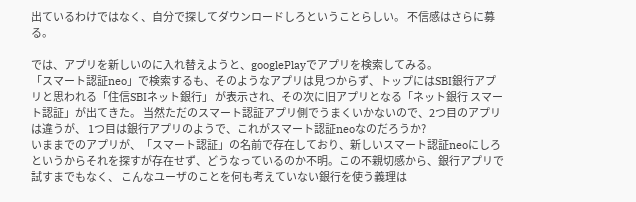出ているわけではなく、自分で探してダウンロードしろということらしい。 不信感はさらに募る。

では、アプリを新しいのに入れ替えようと、googlePlayでアプリを検索してみる。
「スマート認証neo」で検索するも、そのようなアプリは見つからず、トップにはSBI銀行アプリと思われる「住信SBIネット銀行」 が表示され、その次に旧アプリとなる「ネット銀行 スマート認証」が出てきた。 当然ただのスマート認証アプリ側でうまくいかないので、2つ目のアプリは違うが、 1つ目は銀行アプリのようで、これがスマート認証neoなのだろうか?
いままでのアプリが、「スマート認証」の名前で存在しており、新しいスマート認証neoにしろというからそれを探すが存在せず、どうなっているのか不明。この不親切感から、銀行アプリで試すまでもなく、 こんなユーザのことを何も考えていない銀行を使う義理は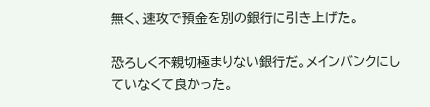無く、速攻で預金を別の銀行に引き上げた。

恐ろしく不親切極まりない銀行だ。メインバンクにしていなくて良かった。